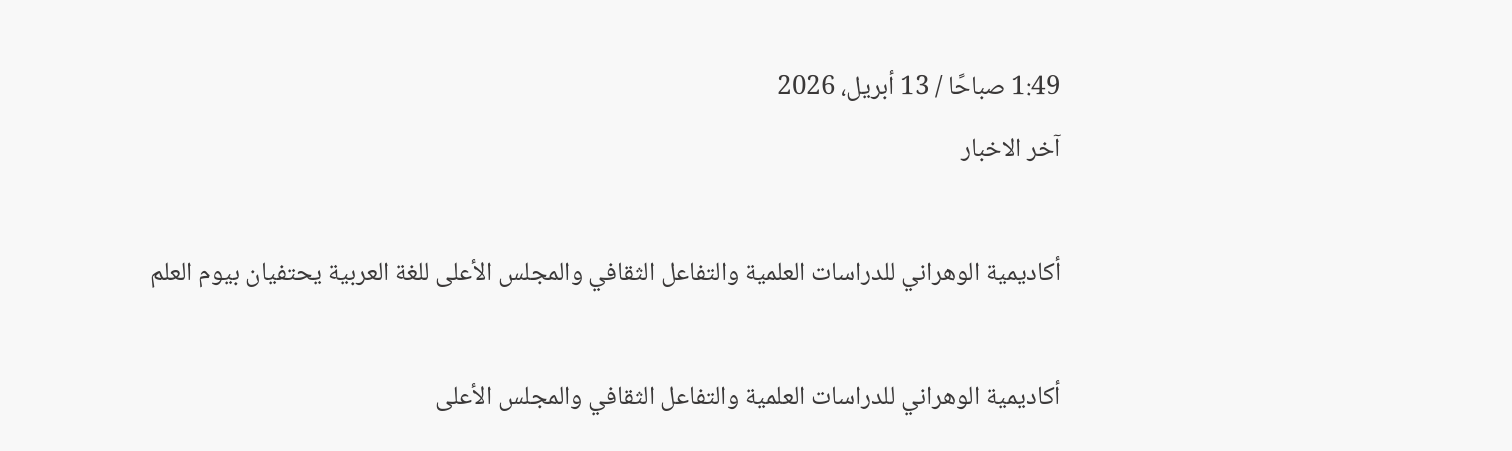1:49 صباحًا / 13 أبريل، 2026
آخر الاخبار

أكاديمية الوهراني للدراسات العلمية والتفاعل الثقافي والمجلس الأعلى للغة العربية يحتفيان بيوم العلم

أكاديمية الوهراني للدراسات العلمية والتفاعل الثقافي والمجلس الأعلى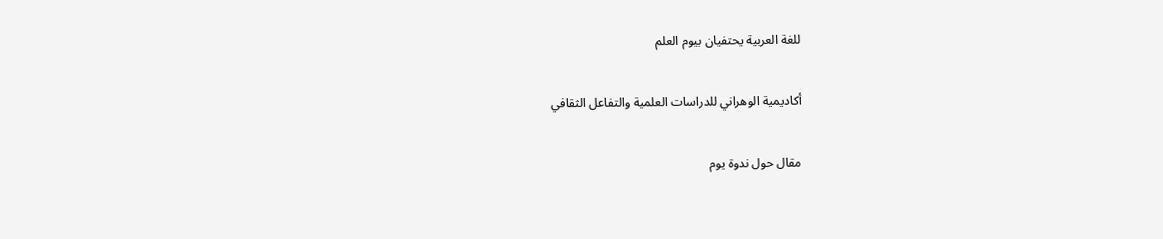للغة العربية يحتفيان بيوم العلم

أكاديمية الوهراني للدراسات العلمية والتفاعل الثقافي

مقال حول ندوة يوم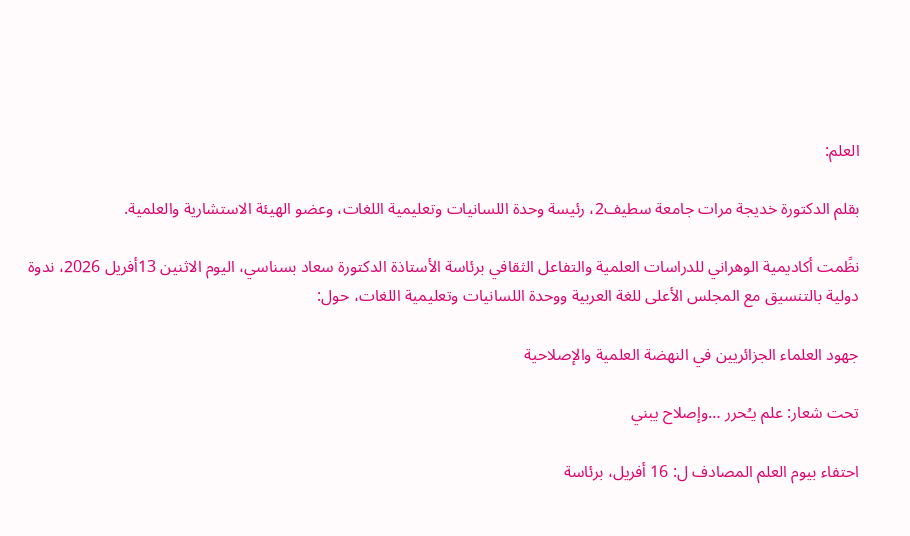العلم:

بقلم الدكتورة خديجة مرات جامعة سطيف2، رئيسة وحدة اللسانيات وتعليمية اللغات، وعضو الهيئة الاستشارية والعلمية.

نظًمت أكاديمية الوهراني للدراسات العلمية والتفاعل الثقافي برئاسة الأستاذة الدكتورة سعاد بسناسي، اليوم الاثنين 13أفريل 2026، ندوة دولية بالتنسيق مع المجلس الأعلى للغة العربية ووحدة اللسانيات وتعليمية اللغات، حول:

جهود العلماء الجزائريين في النهضة العلمية والإصلاحية

تحت شعار: علم يـُحرر …وإصلاح يبني

احتفاء بيوم العلم المصادف ل: 16 أفريل، برئاسة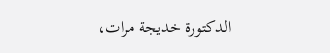الدكتورة خديجة مرات،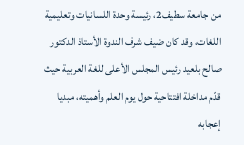من جامعة سطيف2، رئيسة وحدة اللسانيات وتعليمية اللغات، وقد كان ضيف شرف الندوة الأستاذ الدكتور صالح بلعيد رئيس المجلس الأعلى للغة العربية حيث قدّم مداخلة افتتاحية حول يوم العلم وأهميته، مبديا إعجابه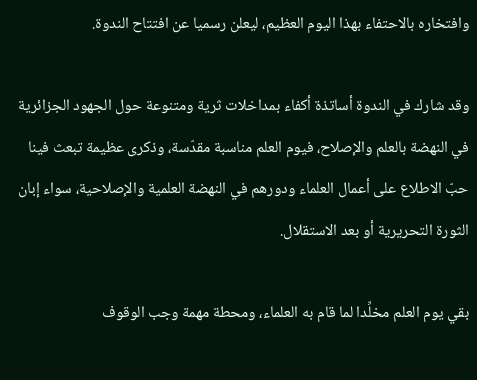وافتخاره بالاحتفاء بهذا اليوم العظيم، ليعلن رسميا عن افتتاح الندوة.

وقد شارك في الندوة أساتذة أكفاء بمداخلات ثرية ومتنوعة حول الجهود الجزائرية في النهضة بالعلم والإصلاح، فيوم العلم مناسبة مقدّسة، وذكرى عظيمة تبعث فينا حبّ الاطلاع على أعمال العلماء ودورهم في النهضة العلمية والإصلاحية، سواء إبان الثورة التحريرية أو بعد الاستقلال.

بقي يوم العلم مخلِّدا لما قام به العلماء، ومحطة مهمة وجب الوقوف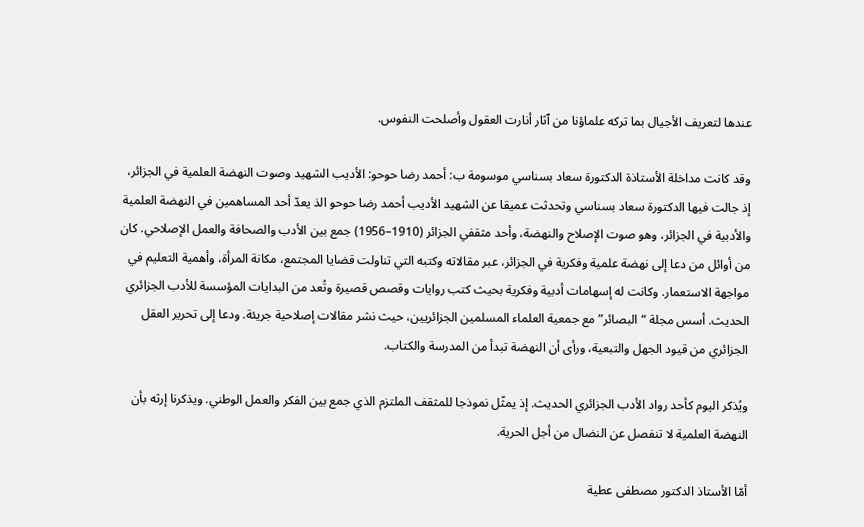عندها لتعريف الأجيال بما تركه علماؤنا من ٱثار أنارت العقول وأصلحت النفوس.

وقد كانت مداخلة الأستاذة الدكتورة سعاد بسناسي موسومة ب: أحمد رضا حوحو: الأديب الشهيد وصوت النهضة العلمية في الجزائر، إذ جالت فيها الدكتورة سعاد بسناسي وتحدثت عميقا عن الشهيد الأديب أحمد رضا حوحو الذ يعدّ أحد المساهمين في النهضة العلمية والأدبية في الجزائر، وهو صوت الإصلاح والنهضة، وأحد مثقفي الجزائر (1910–1956) جمع بين الأدب والصحافة والعمل الإصلاحي. كان من أوائل من دعا إلى نهضة علمية وفكرية في الجزائر، عبر مقالاته وكتبه التي تناولت قضايا المجتمع، مكانة المرأة، وأهمية التعليم في مواجهة الاستعمار. وكانت له إسهامات أدبية وفكرية بحيث كتب روايات وقصص قصيرة وتُعد من البدايات المؤسسة للأدب الجزائري الحديث. أسس مجلة “البصائر” مع جمعية العلماء المسلمين الجزائريين، حيث نشر مقالات إصلاحية جريئة. ودعا إلى تحرير العقل الجزائري من قيود الجهل والتبعية، ورأى أن النهضة تبدأ من المدرسة والكتاب.

ويُذكر اليوم كأحد رواد الأدب الجزائري الحديث. إذ يمثّل نموذجا للمثقف الملتزم الذي جمع بين الفكر والعمل الوطني. ويذكرنا إرثه بأن النهضة العلمية لا تنفصل عن النضال من أجل الحرية.

أمّا الأستاذ الدكتور مصطفى عطية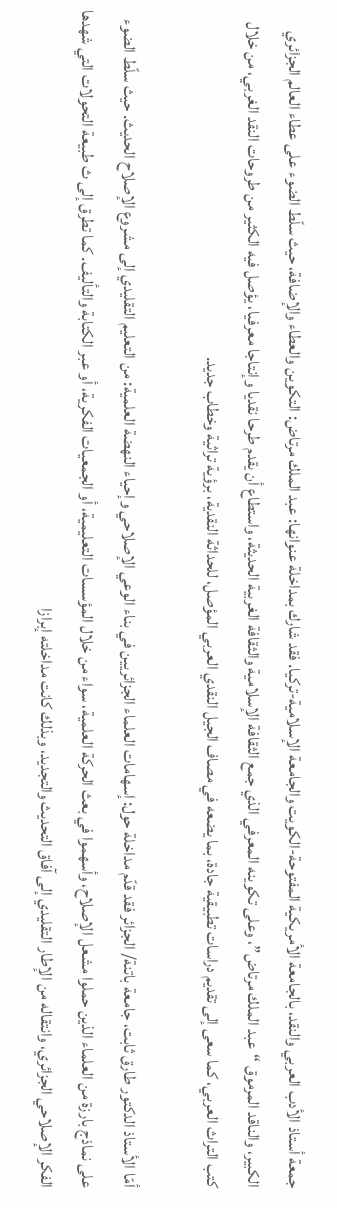جمعة أستاذ الأدب العربي والنقد، بالجامعة الأمريكية المفتوحة-الكويت والجامعة الإسلامية-تركيا. فقد شارك بمداخلة عنوانها: عبد الملك مرتاض: التكوين والعطاء والإضافة، حيث سلّط الضوء على عطاء العالم الجزائري الكبير، والناقد المرموق “عبد الملك مرتاض”، وعلى تكوينه المعرفي الذي جمع الثقافة الإسلامية والثقافة الغربية الحديثة، واستطاع أن يقدم طرحا نقديا وإنتاجا معرفيا، يؤصل فيه الكثير من طروحات النقد الغربي، من خلال كتب التراث العربي، كما سعى إلى تقديم دراسات تطبيقية جادة، بما يضعه في مصاف الجيل النقدي العربي المؤصل، للحداثة النقدية، برؤية تراثية وخطاب جديد.

أمّا الأستاذ الدكتور طارق ثابت، جامعة باتنة/ الجزائر فقد قدّم مداخلة حول: إسهامات العلماء الجزائريين في بناء الوعي الإصلاحي وإحياء النهضة العلمية: من التعليم التقليدي إلى مشروع الإصلاح الحديث. حيث سلّط الضوء على نماذج بارزة من العلماء الذين حملوا مشعل الإصلاح، وأسهموا في بعث الحركة العلمية، سواء من خلال المؤسسات التعليمية، أو الجمعيات الفكرية، أو عبر الكتابة والتأليف. كما تطرق إلى ث طبيعة التحولات التي شهدها الفكر الإصلاحي الجزائري، وانتقاله من الإطار التقليدي إلى آفاق التحديث والتجديد، وبذلك كانت مداخلته إبرازا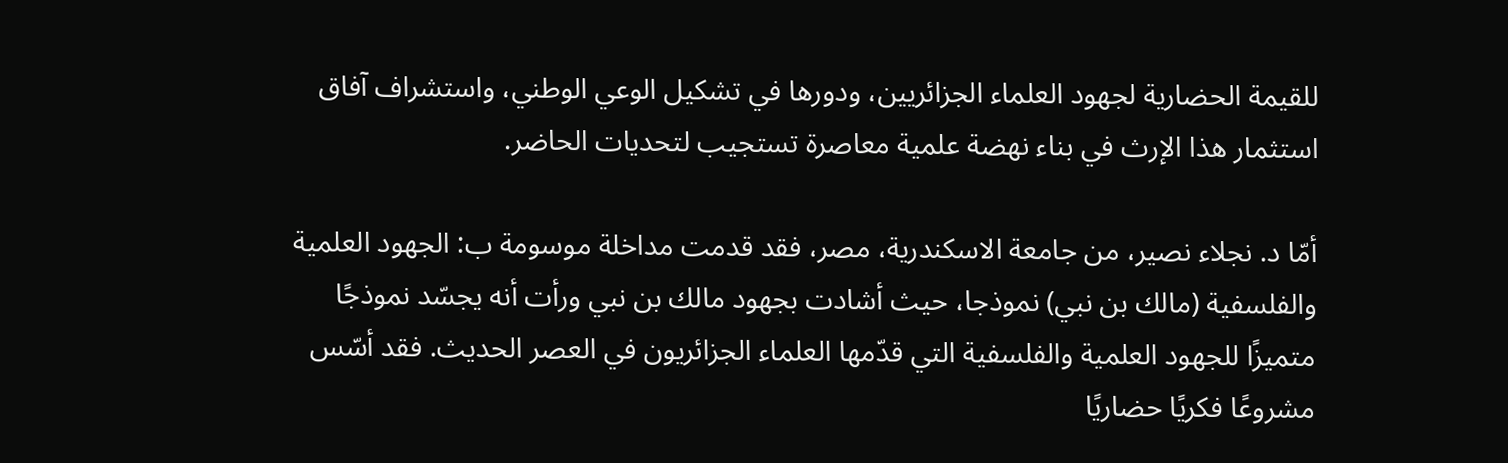للقيمة الحضارية لجهود العلماء الجزائريين، ودورها في تشكيل الوعي الوطني، واستشراف آفاق استثمار هذا الإرث في بناء نهضة علمية معاصرة تستجيب لتحديات الحاضر.

أمّا د. نجلاء نصير، من جامعة الاسكندرية، مصر، فقد قدمت مداخلة موسومة ب: الجهود العلمية والفلسفية (مالك بن نبي) نموذجا، حيث أشادت بجهود مالك بن نبي ورأت أنه يجسّد نموذجًا متميزًا للجهود العلمية والفلسفية التي قدّمها العلماء الجزائريون في العصر الحديث. فقد أسّس مشروعًا فكريًا حضاريًا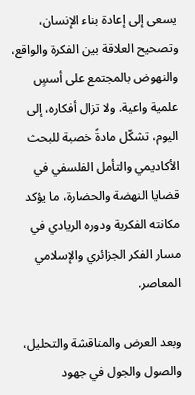يسعى إلى إعادة بناء الإنسان، وتصحيح العلاقة بين الفكرة والواقع، والنهوض بالمجتمع على أسسٍ علمية واعية. ولا تزال أفكاره، إلى اليوم، تشكّل مادةً خصبة للبحث الأكاديمي والتأمل الفلسفي في قضايا النهضة والحضارة، ما يؤكد مكانته الفكرية ودوره الريادي في مسار الفكر الجزائري والإسلامي المعاصر.

وبعد العرض والمناقشة والتحليل، والصول والجول في جهود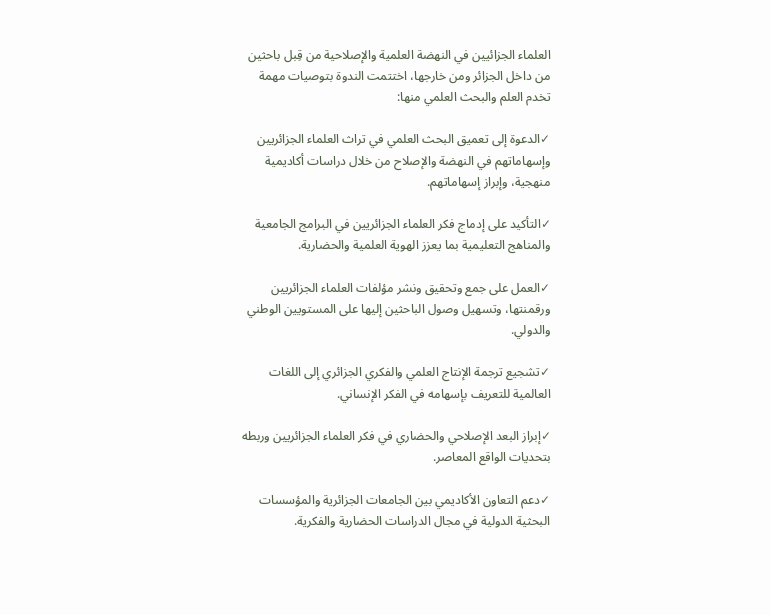العلماء الجزائيين في النهضة العلمية والإصلاحية من قِبل باحثين من داخل الجزائر ومن خارجها، اختتمت الندوة بتوصيات مهمة تخدم العلم والبحث العلمي منها:

✓الدعوة إلى تعميق البحث العلمي في تراث العلماء الجزائريين وإسهاماتهم في النهضة والإصلاح من خلال دراسات أكاديمية منهجية، وإبراز إسهاماتهم.

✓التأكيد على إدماج فكر العلماء الجزائريين في البرامج الجامعية والمناهج التعليمية بما يعزز الهوية العلمية والحضارية.

✓العمل على جمع وتحقيق ونشر مؤلفات العلماء الجزائريين ورقمنتها، وتسهيل وصول الباحثين إليها على المستويين الوطني والدولي.

✓تشجيع ترجمة الإنتاج العلمي والفكري الجزائري إلى اللغات العالمية للتعريف بإسهامه في الفكر الإنساني.

✓إبراز البعد الإصلاحي والحضاري في فكر العلماء الجزائريين وربطه بتحديات الواقع المعاصر.

✓دعم التعاون الأكاديمي بين الجامعات الجزائرية والمؤسسات البحثية الدولية في مجال الدراسات الحضارية والفكرية.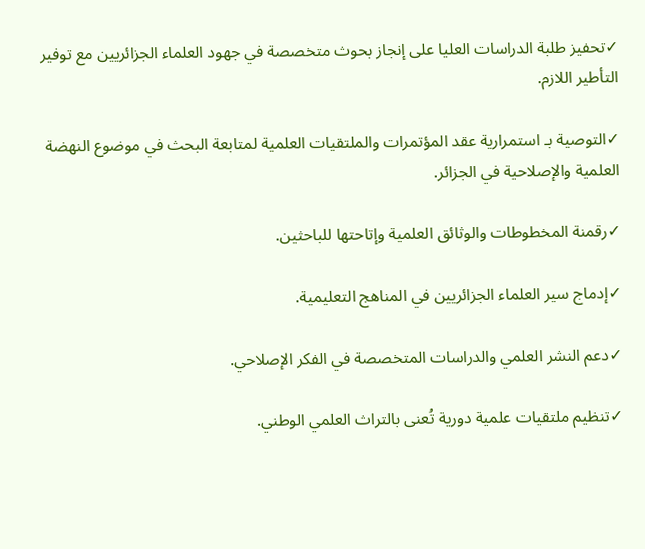✓تحفيز طلبة الدراسات العليا على إنجاز بحوث متخصصة في جهود العلماء الجزائريين مع توفير التأطير اللازم.

✓التوصية بـ استمرارية عقد المؤتمرات والملتقيات العلمية لمتابعة البحث في موضوع النهضة العلمية والإصلاحية في الجزائر.

✓رقمنة المخطوطات والوثائق العلمية وإتاحتها للباحثين.

✓إدماج سير العلماء الجزائريين في المناهج التعليمية.

✓دعم النشر العلمي والدراسات المتخصصة في الفكر الإصلاحي.

✓تنظيم ملتقيات علمية دورية تُعنى بالتراث العلمي الوطني.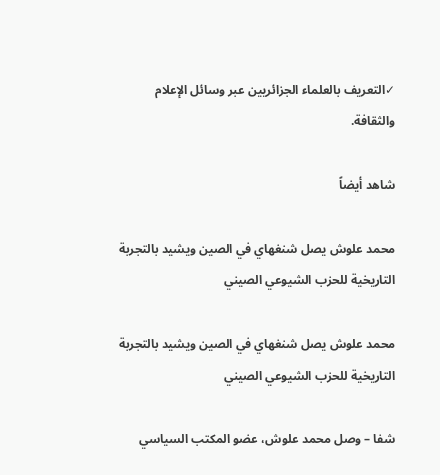✓التعريف بالعلماء الجزائريين عبر وسائل الإعلام والثقافة.

شاهد أيضاً

محمد علوش يصل شنغهاي في الصين ويشيد بالتجربة التاريخية للحزب الشيوعي الصيني

محمد علوش يصل شنغهاي في الصين ويشيد بالتجربة التاريخية للحزب الشيوعي الصيني

شفا – وصل محمد علوش، عضو المكتب السياسي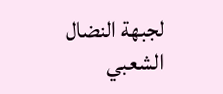لجبهة النضال الشعبي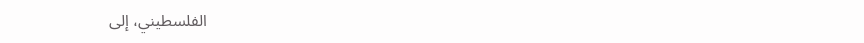الفلسطيني، إلى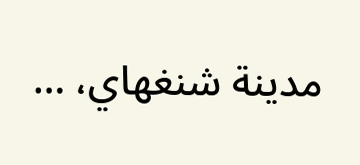مدينة شنغهاي، …